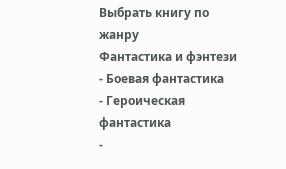Выбрать книгу по жанру
Фантастика и фэнтези
- Боевая фантастика
- Героическая фантастика
-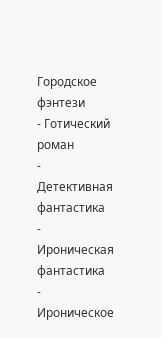Городское фэнтези
- Готический роман
- Детективная фантастика
- Ироническая фантастика
- Ироническое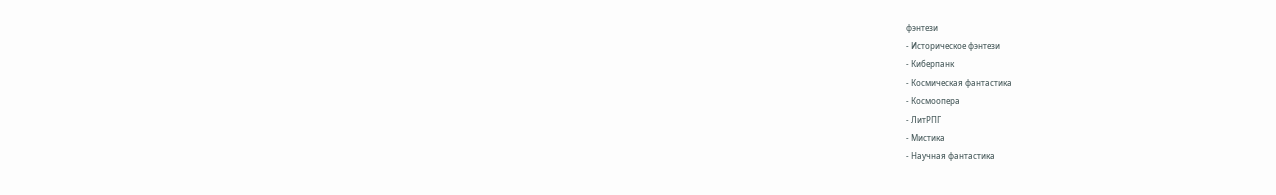фэнтези
- Историческое фэнтези
- Киберпанк
- Космическая фантастика
- Космоопера
- ЛитРПГ
- Мистика
- Научная фантастика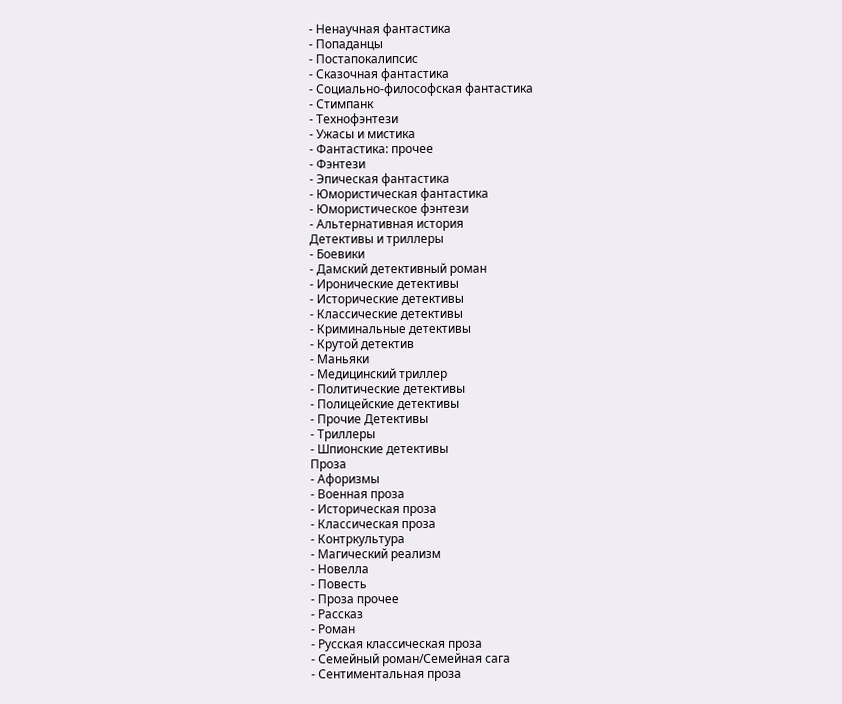- Ненаучная фантастика
- Попаданцы
- Постапокалипсис
- Сказочная фантастика
- Социально-философская фантастика
- Стимпанк
- Технофэнтези
- Ужасы и мистика
- Фантастика: прочее
- Фэнтези
- Эпическая фантастика
- Юмористическая фантастика
- Юмористическое фэнтези
- Альтернативная история
Детективы и триллеры
- Боевики
- Дамский детективный роман
- Иронические детективы
- Исторические детективы
- Классические детективы
- Криминальные детективы
- Крутой детектив
- Маньяки
- Медицинский триллер
- Политические детективы
- Полицейские детективы
- Прочие Детективы
- Триллеры
- Шпионские детективы
Проза
- Афоризмы
- Военная проза
- Историческая проза
- Классическая проза
- Контркультура
- Магический реализм
- Новелла
- Повесть
- Проза прочее
- Рассказ
- Роман
- Русская классическая проза
- Семейный роман/Семейная сага
- Сентиментальная проза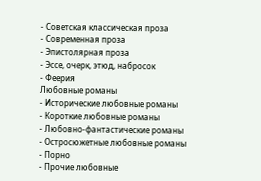- Советская классическая проза
- Современная проза
- Эпистолярная проза
- Эссе, очерк, этюд, набросок
- Феерия
Любовные романы
- Исторические любовные романы
- Короткие любовные романы
- Любовно-фантастические романы
- Остросюжетные любовные романы
- Порно
- Прочие любовные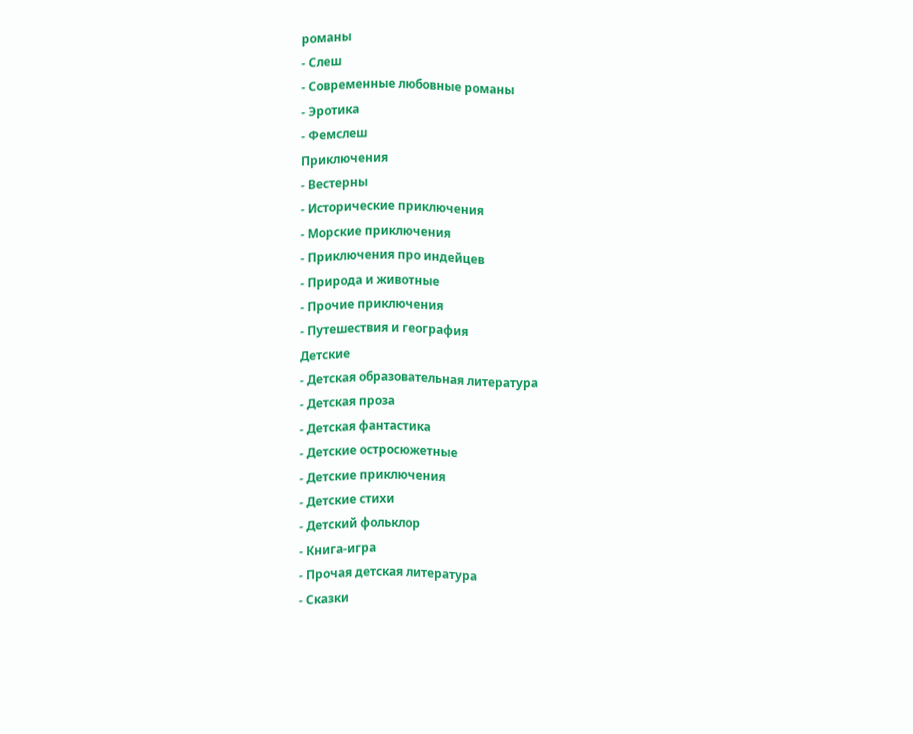романы
- Слеш
- Современные любовные романы
- Эротика
- Фемслеш
Приключения
- Вестерны
- Исторические приключения
- Морские приключения
- Приключения про индейцев
- Природа и животные
- Прочие приключения
- Путешествия и география
Детские
- Детская образовательная литература
- Детская проза
- Детская фантастика
- Детские остросюжетные
- Детские приключения
- Детские стихи
- Детский фольклор
- Книга-игра
- Прочая детская литература
- Сказки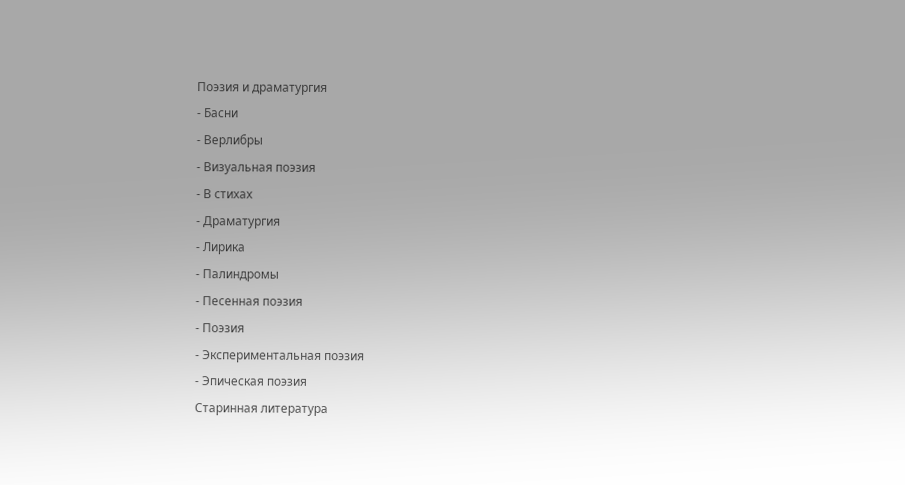Поэзия и драматургия
- Басни
- Верлибры
- Визуальная поэзия
- В стихах
- Драматургия
- Лирика
- Палиндромы
- Песенная поэзия
- Поэзия
- Экспериментальная поэзия
- Эпическая поэзия
Старинная литература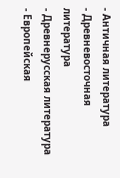- Античная литература
- Древневосточная литература
- Древнерусская литература
- Европейская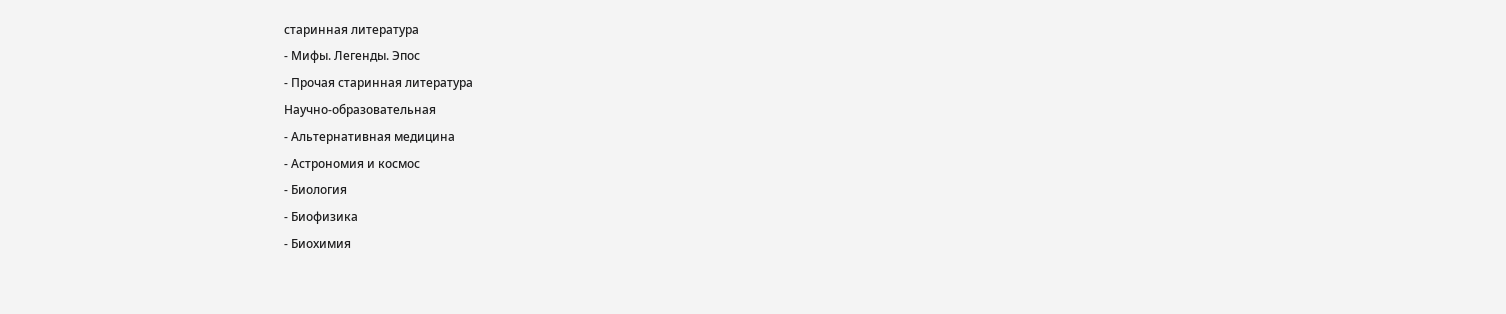старинная литература
- Мифы. Легенды. Эпос
- Прочая старинная литература
Научно-образовательная
- Альтернативная медицина
- Астрономия и космос
- Биология
- Биофизика
- Биохимия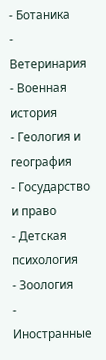- Ботаника
- Ветеринария
- Военная история
- Геология и география
- Государство и право
- Детская психология
- Зоология
- Иностранные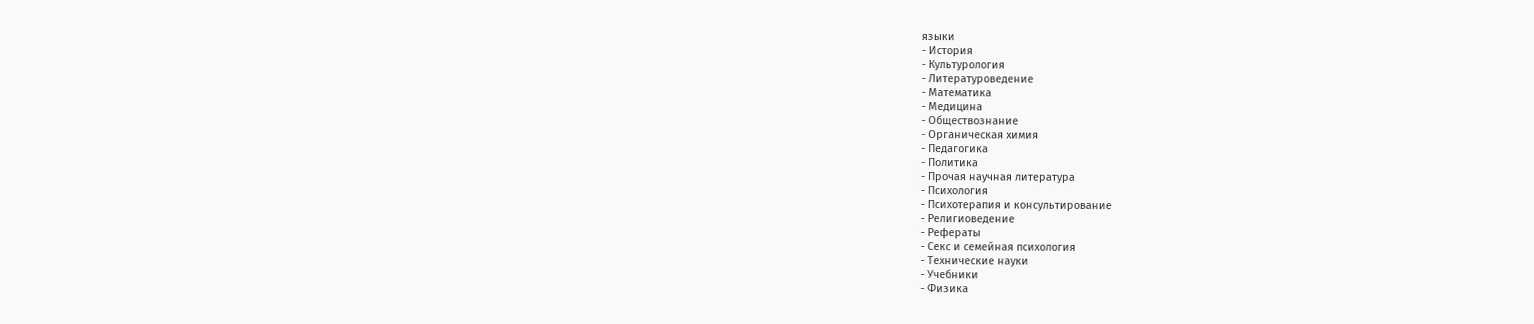языки
- История
- Культурология
- Литературоведение
- Математика
- Медицина
- Обществознание
- Органическая химия
- Педагогика
- Политика
- Прочая научная литература
- Психология
- Психотерапия и консультирование
- Религиоведение
- Рефераты
- Секс и семейная психология
- Технические науки
- Учебники
- Физика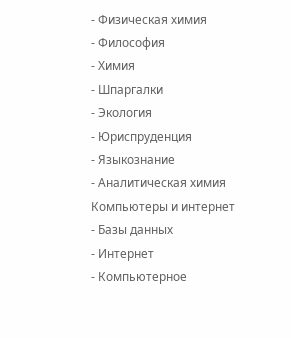- Физическая химия
- Философия
- Химия
- Шпаргалки
- Экология
- Юриспруденция
- Языкознание
- Аналитическая химия
Компьютеры и интернет
- Базы данных
- Интернет
- Компьютерное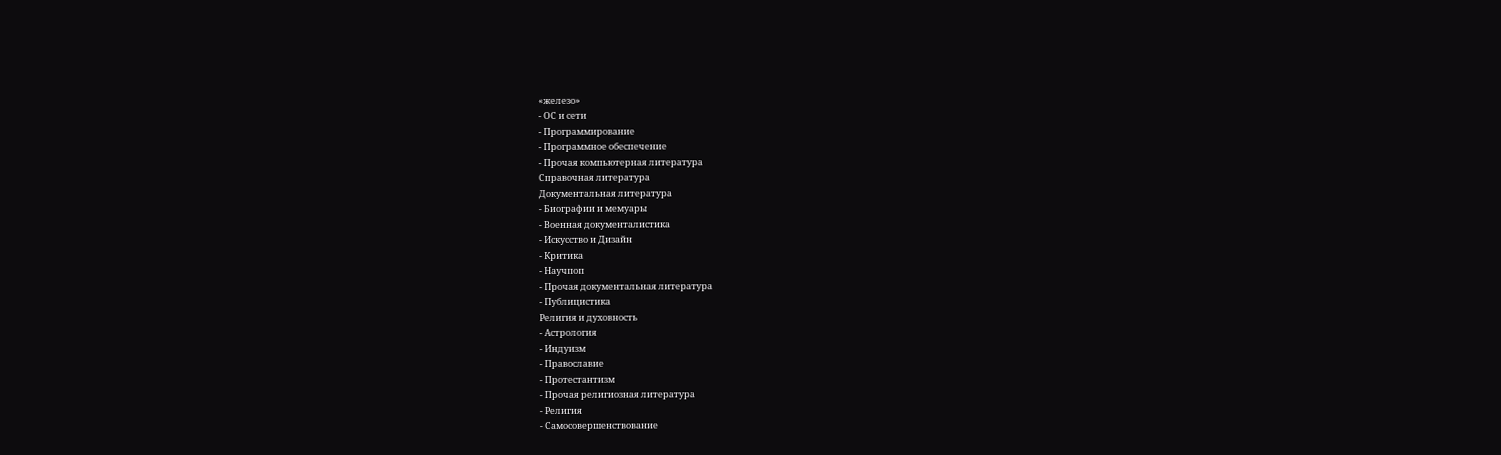«железо»
- ОС и сети
- Программирование
- Программное обеспечение
- Прочая компьютерная литература
Справочная литература
Документальная литература
- Биографии и мемуары
- Военная документалистика
- Искусство и Дизайн
- Критика
- Научпоп
- Прочая документальная литература
- Публицистика
Религия и духовность
- Астрология
- Индуизм
- Православие
- Протестантизм
- Прочая религиозная литература
- Религия
- Самосовершенствование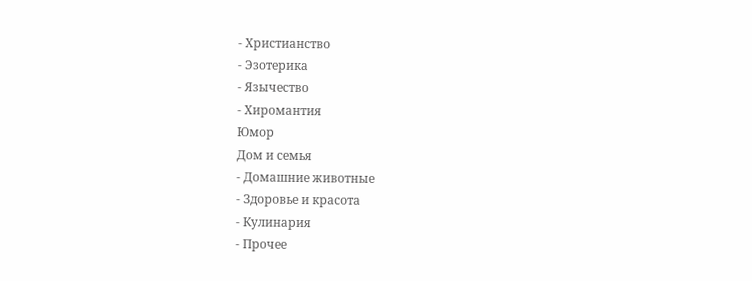- Христианство
- Эзотерика
- Язычество
- Хиромантия
Юмор
Дом и семья
- Домашние животные
- Здоровье и красота
- Кулинария
- Прочее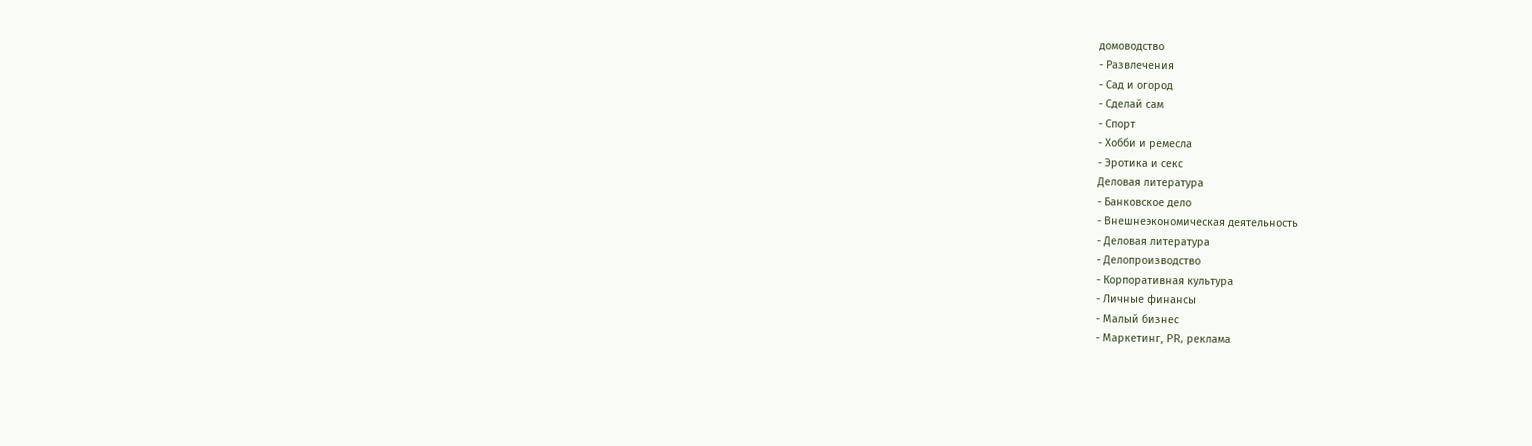домоводство
- Развлечения
- Сад и огород
- Сделай сам
- Спорт
- Хобби и ремесла
- Эротика и секс
Деловая литература
- Банковское дело
- Внешнеэкономическая деятельность
- Деловая литература
- Делопроизводство
- Корпоративная культура
- Личные финансы
- Малый бизнес
- Маркетинг, PR, реклама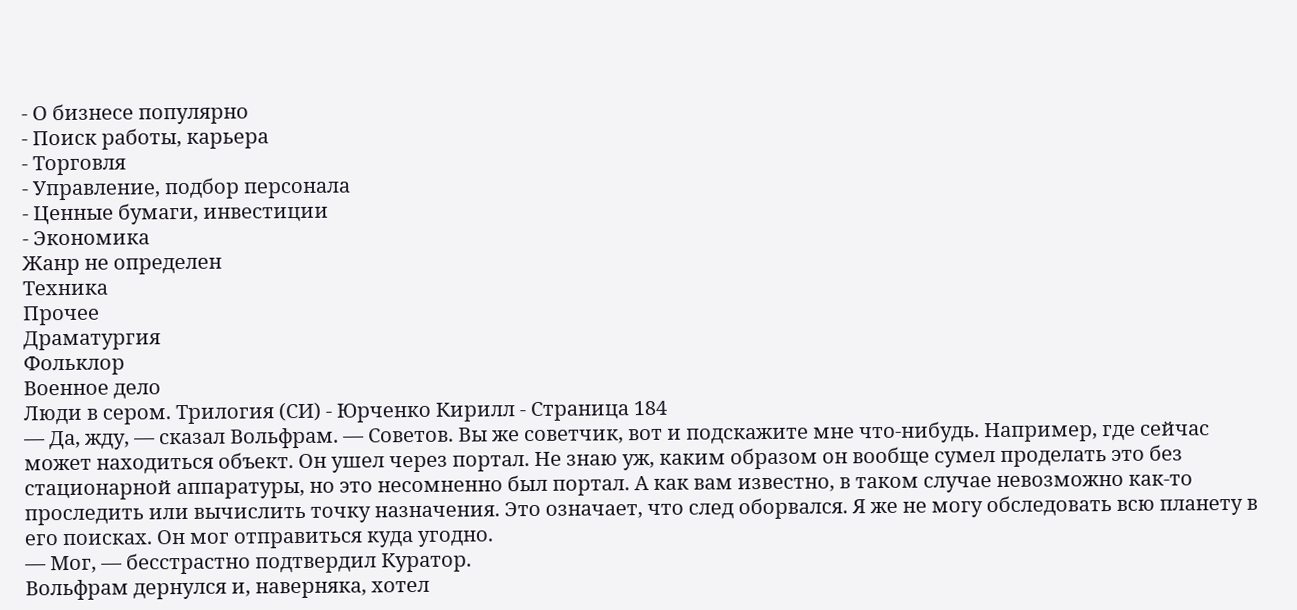- О бизнесе популярно
- Поиск работы, карьера
- Торговля
- Управление, подбор персонала
- Ценные бумаги, инвестиции
- Экономика
Жанр не определен
Техника
Прочее
Драматургия
Фольклор
Военное дело
Люди в сером. Трилогия (СИ) - Юрченко Кирилл - Страница 184
— Да, жду, — сказал Вольфрам. — Советов. Вы же советчик, вот и подскажите мне что-нибудь. Например, где сейчас может находиться объект. Он ушел через портал. Не знаю уж, каким образом он вообще сумел проделать это без стационарной аппаратуры, но это несомненно был портал. А как вам известно, в таком случае невозможно как-то проследить или вычислить точку назначения. Это означает, что след оборвался. Я же не могу обследовать всю планету в его поисках. Он мог отправиться куда угодно.
— Мог, — бесстрастно подтвердил Куратор.
Вольфрам дернулся и, наверняка, хотел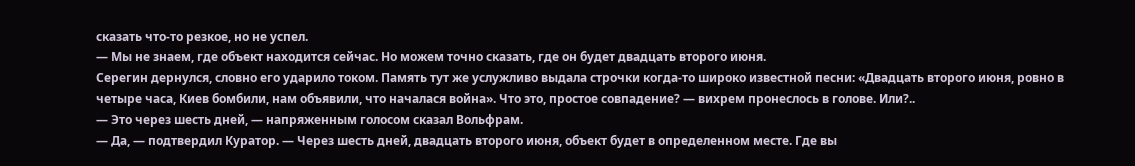сказать что-то резкое, но не успел.
— Мы не знаем, где объект находится сейчас. Но можем точно сказать, где он будет двадцать второго июня.
Серегин дернулся, словно его ударило током. Память тут же услужливо выдала строчки когда-то широко известной песни: «Двадцать второго июня, ровно в четыре часа, Киев бомбили, нам объявили, что началася война». Что это, простое совпадение? — вихрем пронеслось в голове. Или?..
— Это через шесть дней, — напряженным голосом сказал Вольфрам.
— Да, — подтвердил Куратор. — Через шесть дней, двадцать второго июня, объект будет в определенном месте. Где вы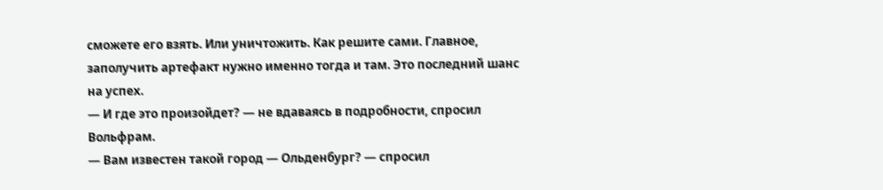сможете его взять. Или уничтожить. Как решите сами. Главное, заполучить артефакт нужно именно тогда и там. Это последний шанс на успех.
— И где это произойдет? — не вдаваясь в подробности, спросил Вольфрам.
— Вам известен такой город — Ольденбург? — спросил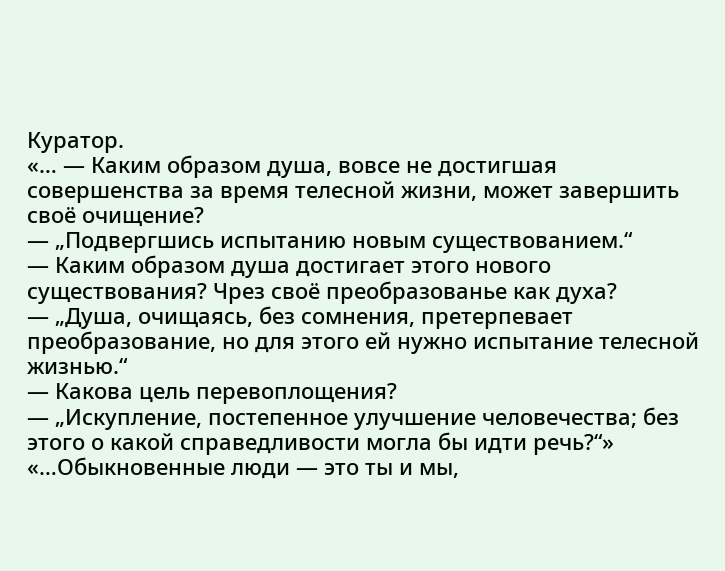Куратор.
«… — Каким образом душа, вовсе не достигшая совершенства за время телесной жизни, может завершить своё очищение?
— „Подвергшись испытанию новым существованием.“
— Каким образом душа достигает этого нового существования? Чрез своё преобразованье как духа?
— „Душа, очищаясь, без сомнения, претерпевает преобразование, но для этого ей нужно испытание телесной жизнью.“
— Какова цель перевоплощения?
— „Искупление, постепенное улучшение человечества; без этого о какой справедливости могла бы идти речь?“»
«…Обыкновенные люди — это ты и мы,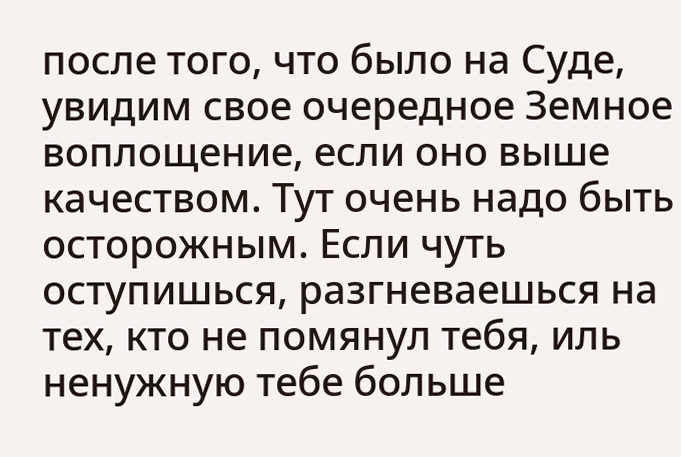после того, что было на Суде, увидим свое очередное Земное воплощение, если оно выше качеством. Тут очень надо быть осторожным. Если чуть оступишься, разгневаешься на тех, кто не помянул тебя, иль ненужную тебе больше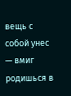вещь с собой унес — вмиг родишься в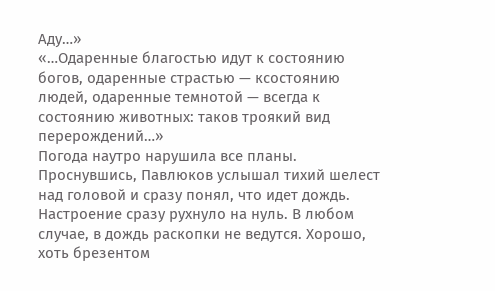Аду…»
«…Одаренные благостью идут к состоянию богов, одаренные страстью — ксостоянию людей, одаренные темнотой — всегда к состоянию животных: таков троякий вид перерождений…»
Погода наутро нарушила все планы. Проснувшись, Павлюков услышал тихий шелест над головой и сразу понял, что идет дождь. Настроение сразу рухнуло на нуль. В любом случае, в дождь раскопки не ведутся. Хорошо, хоть брезентом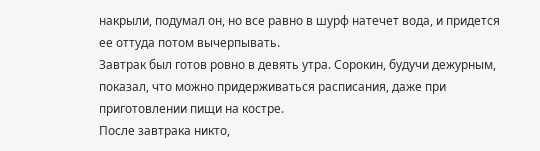накрыли, подумал он, но все равно в шурф натечет вода, и придется ее оттуда потом вычерпывать.
Завтрак был готов ровно в девять утра. Сорокин, будучи дежурным, показал, что можно придерживаться расписания, даже при приготовлении пищи на костре.
После завтрака никто,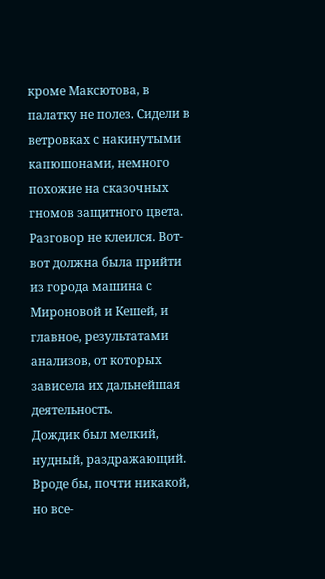кроме Максютова, в палатку не полез. Сидели в ветровках с накинутыми капюшонами, немного похожие на сказочных гномов защитного цвета. Разговор не клеился. Вот-вот должна была прийти из города машина с Мироновой и Кешей, и главное, результатами анализов, от которых зависела их дальнейшая деятельность.
Дождик был мелкий, нудный, раздражающий. Вроде бы, почти никакой, но все-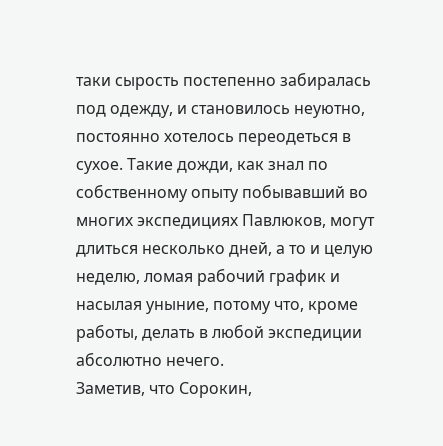таки сырость постепенно забиралась под одежду, и становилось неуютно, постоянно хотелось переодеться в сухое. Такие дожди, как знал по собственному опыту побывавший во многих экспедициях Павлюков, могут длиться несколько дней, а то и целую неделю, ломая рабочий график и насылая уныние, потому что, кроме работы, делать в любой экспедиции абсолютно нечего.
Заметив, что Сорокин,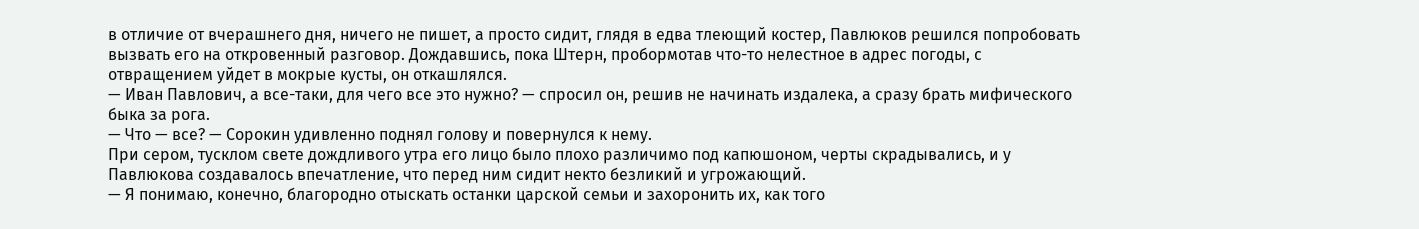в отличие от вчерашнего дня, ничего не пишет, а просто сидит, глядя в едва тлеющий костер, Павлюков решился попробовать вызвать его на откровенный разговор. Дождавшись, пока Штерн, пробормотав что-то нелестное в адрес погоды, с отвращением уйдет в мокрые кусты, он откашлялся.
— Иван Павлович, а все-таки, для чего все это нужно? — спросил он, решив не начинать издалека, а сразу брать мифического быка за рога.
— Что — все? — Сорокин удивленно поднял голову и повернулся к нему.
При сером, тусклом свете дождливого утра его лицо было плохо различимо под капюшоном, черты скрадывались, и у Павлюкова создавалось впечатление, что перед ним сидит некто безликий и угрожающий.
— Я понимаю, конечно, благородно отыскать останки царской семьи и захоронить их, как того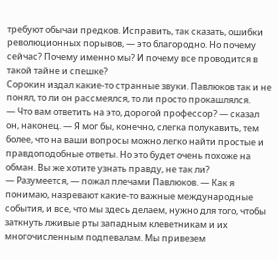требуют обычаи предков. Исправить, так сказать, ошибки революционных порывов, — это благородно. Но почему сейчас? Почему именно мы? И почему все проводится в такой тайне и спешке?
Сорокин издал какие-то странные звуки. Павлюков так и не понял, то ли он рассмеялся, то ли просто прокашлялся.
— Что вам ответить на это, дорогой профессор? — сказал он, наконец. — Я мог бы, конечно, слегка полукавить, тем более, что на ваши вопросы можно легко найти простые и правдоподобные ответы. Но это будет очень похоже на обман. Вы же хотите узнать правду, не так ли?
— Разумеется, — пожал плечами Павлюков. — Как я понимаю, назревают какие-то важные международные события, и все, что мы здесь делаем, нужно для того, чтобы заткнуть лживые рты западным клеветникам и их многочисленным подпевалам. Мы привезем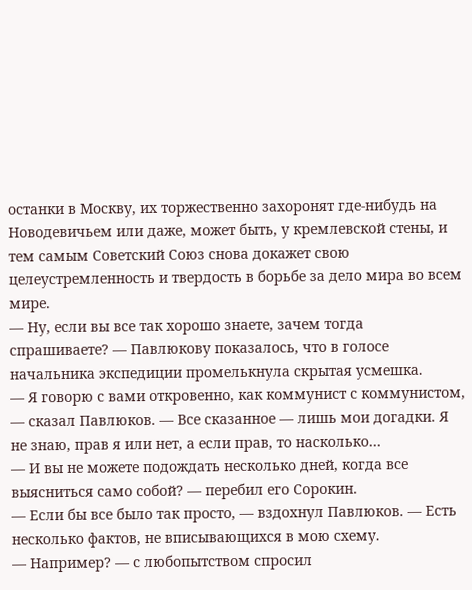останки в Москву, их торжественно захоронят где-нибудь на Новодевичьем или даже, может быть, у кремлевской стены, и тем самым Советский Союз снова докажет свою целеустремленность и твердость в борьбе за дело мира во всем мире.
— Ну, если вы все так хорошо знаете, зачем тогда спрашиваете? — Павлюкову показалось, что в голосе начальника экспедиции промелькнула скрытая усмешка.
— Я говорю с вами откровенно, как коммунист с коммунистом, — сказал Павлюков. — Все сказанное — лишь мои догадки. Я не знаю, прав я или нет, а если прав, то насколько…
— И вы не можете подождать несколько дней, когда все выясниться само собой? — перебил его Сорокин.
— Если бы все было так просто, — вздохнул Павлюков. — Есть несколько фактов, не вписывающихся в мою схему.
— Например? — с любопытством спросил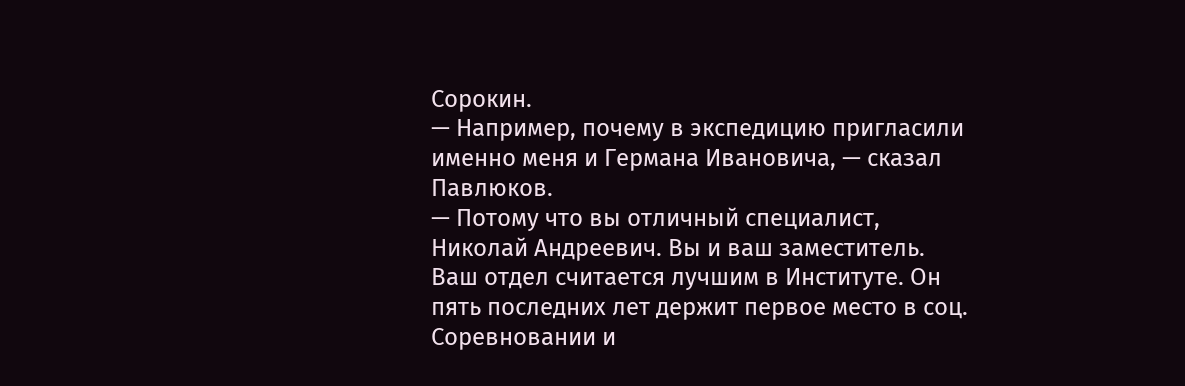Сорокин.
— Например, почему в экспедицию пригласили именно меня и Германа Ивановича, — сказал Павлюков.
— Потому что вы отличный специалист, Николай Андреевич. Вы и ваш заместитель. Ваш отдел считается лучшим в Институте. Он пять последних лет держит первое место в соц. Соревновании и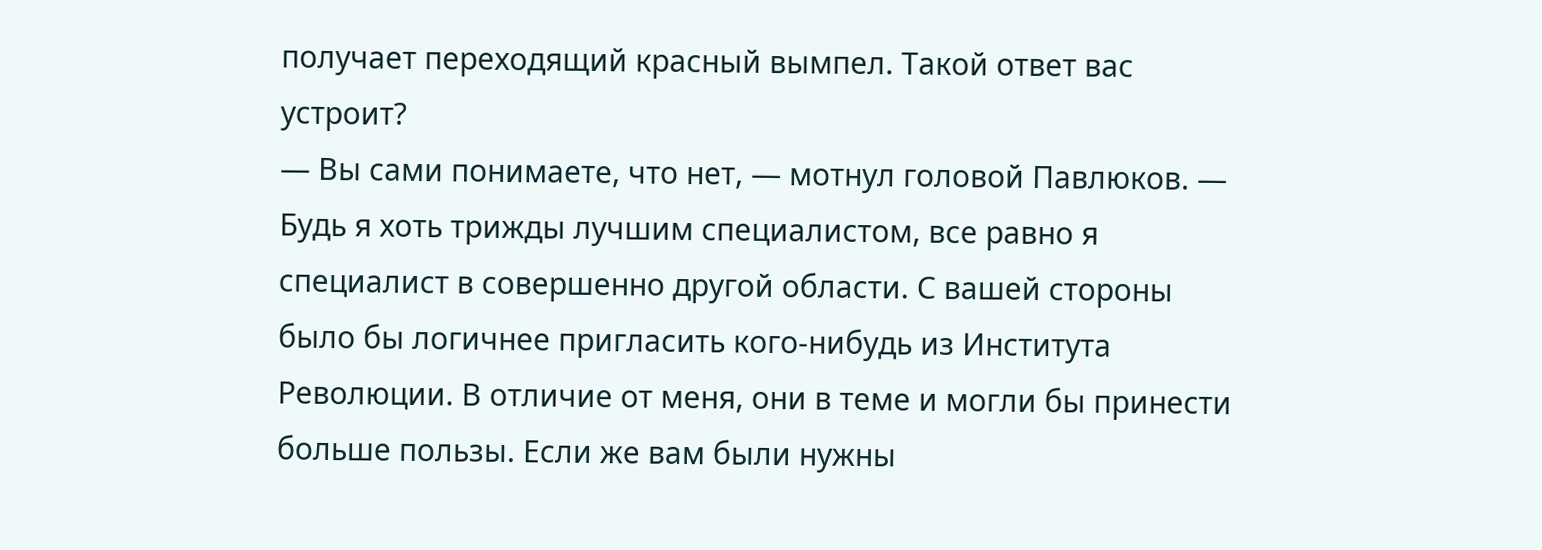получает переходящий красный вымпел. Такой ответ вас устроит?
— Вы сами понимаете, что нет, — мотнул головой Павлюков. — Будь я хоть трижды лучшим специалистом, все равно я специалист в совершенно другой области. С вашей стороны было бы логичнее пригласить кого-нибудь из Института Революции. В отличие от меня, они в теме и могли бы принести больше пользы. Если же вам были нужны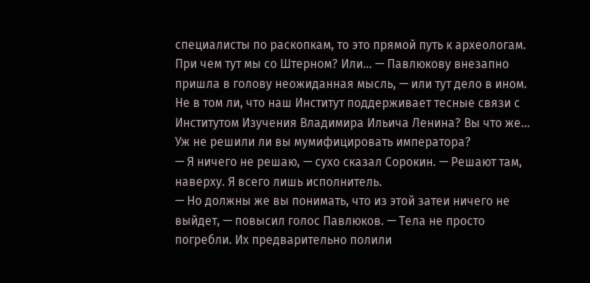специалисты по раскопкам, то это прямой путь к археологам. При чем тут мы со Штерном? Или… — Павлюкову внезапно пришла в голову неожиданная мысль, — или тут дело в ином. Не в том ли, что наш Институт поддерживает тесные связи с Институтом Изучения Владимира Ильича Ленина? Вы что же… Уж не решили ли вы мумифицировать императора?
— Я ничего не решаю, — сухо сказал Сорокин. — Решают там, наверху. Я всего лишь исполнитель.
— Но должны же вы понимать, что из этой затеи ничего не выйдет, — повысил голос Павлюков. — Тела не просто погребли. Их предварительно полили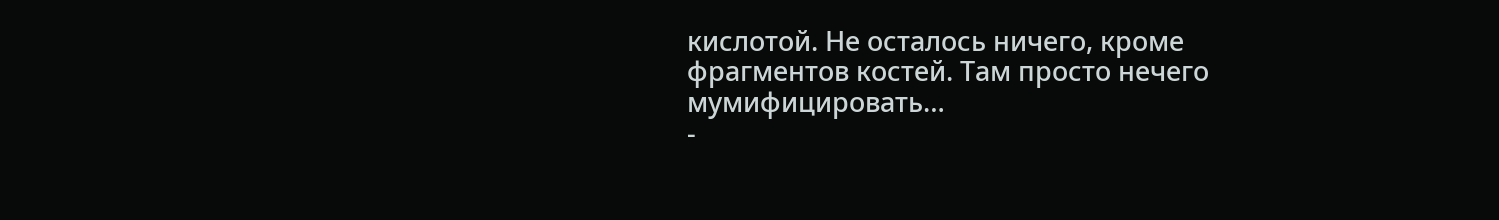кислотой. Не осталось ничего, кроме фрагментов костей. Там просто нечего мумифицировать…
-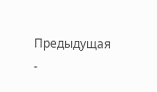Предыдущая
-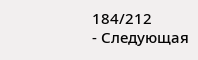184/212
- Следующая